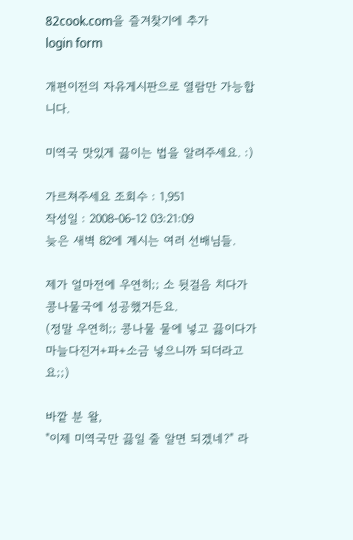82cook.com을 즐겨찾기에 추가
login form

개편이전의 자유게시판으로 열람만 가능합니다.

미역국 맛있게 끓이는 법을 알려주세요. :)

가르쳐주세요 조회수 : 1,951
작성일 : 2008-06-12 03:21:09
늦은 새벽 82에 계시는 여러 선배님들.

제가 얼마전에 우연히;; 소 뒷걸음 치다가 콩나물국에 성공했거든요.
(정말 우연히;; 콩나물 물에 넣고 끓이다가 마늘다진거+파+소금 넣으니까 되더라고요;;)

바깥 분 왈,
"이제 미역국만 끓일 줄 알면 되겠네?" 라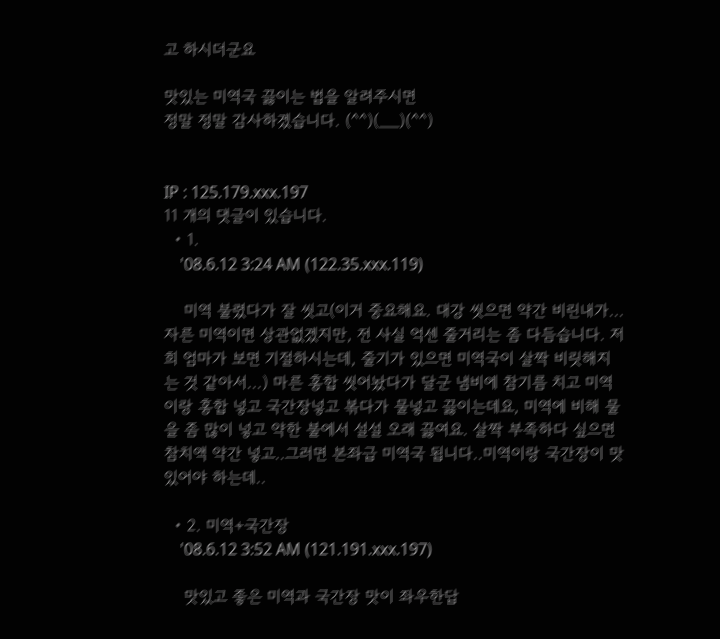고 하시더군요

맛있는 미역국 끓이는 법을 알려주시면
정말 정말 감사하겠습니다. (^^)(__)(^^)


IP : 125.179.xxx.197
11 개의 댓글이 있습니다.
  • 1.
    '08.6.12 3:24 AM (122.35.xxx.119)

    미역 불렸다가 잘 씻고(이거 중요해요. 대강 씻으면 약간 비린내가... 자른 미역이면 상관없겠지만, 전 사실 억센 줄거리는 좀 다듬습니다. 저희 엄마가 보면 기절하시는데, 줄기가 있으면 미역국이 살짝 비릿해지는 것 같아서...) 마른 홍합 씻어놨다가 달군 냄비에 참기름 치고 미역이랑 홍합 넣고 국간장넣고 볶다가 물넣고 끓이는데요, 미역에 비해 물을 좀 많이 넣고 약한 불에서 설설 오래 끓여요. 살짝 부족하다 싶으면 참치액 약간 넣고..그러면 본좌급 미역국 됩니다..미역이랑 국간장이 맛있어야 하는데..

  • 2. 미역+국간장
    '08.6.12 3:52 AM (121.191.xxx.197)

    맛있고 좋은 미역과 국간장 맛이 좌우한답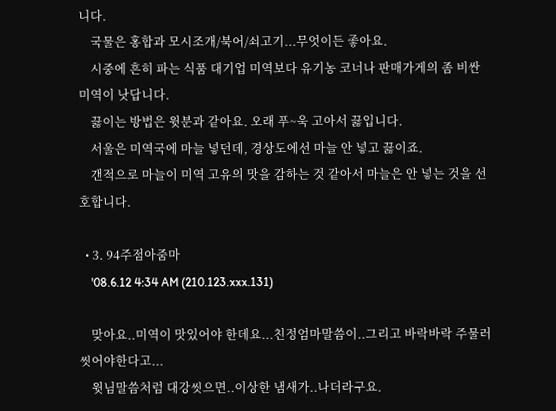니다.
    국물은 홍합과 모시조개/북어/쇠고기...무엇이든 좋아요.
    시중에 흔히 파는 식품 대기업 미역보다 유기농 코너나 판매가게의 좀 비싼 미역이 낫답니다.
    끓이는 방법은 윗분과 같아요. 오래 푸~욱 고아서 끓입니다.
    서울은 미역국에 마늘 넣던데, 경상도에선 마늘 안 넣고 끓이죠.
    갠적으로 마늘이 미역 고유의 맛을 감하는 것 같아서 마늘은 안 넣는 것을 선호합니다.

  • 3. 94주점아줌마
    '08.6.12 4:34 AM (210.123.xxx.131)

    맞아요..미역이 맛있어야 한데요...친정엄마말씀이..그리고 바락바락 주물러 씻어야한다고...
    윗님말씀처럼 대강씻으면..이상한 냄새가..나더라구요.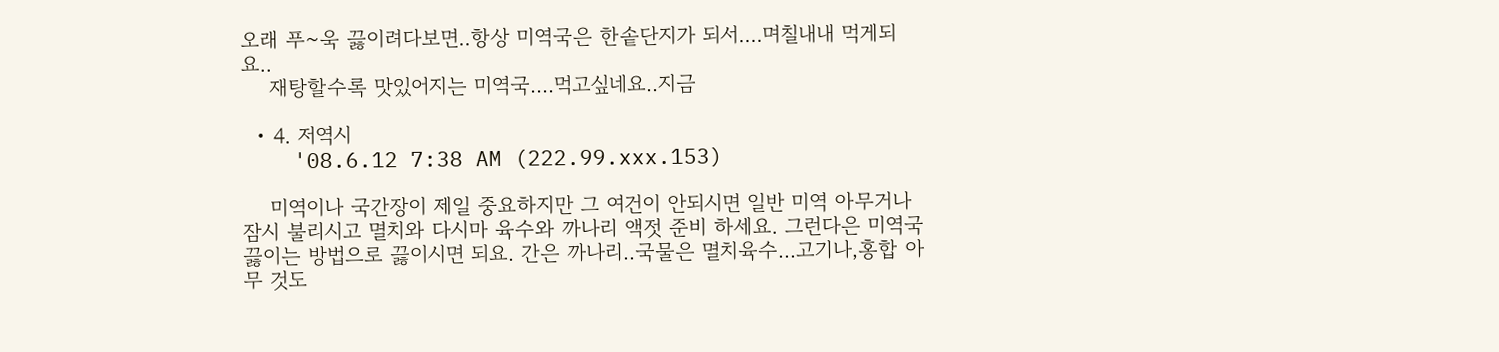오래 푸~욱 끓이려다보면..항상 미역국은 한솥단지가 되서....며칠내내 먹게되요..
    재탕할수록 맛있어지는 미역국....먹고싶네요..지금

  • 4. 저역시
    '08.6.12 7:38 AM (222.99.xxx.153)

    미역이나 국간장이 제일 중요하지만 그 여건이 안되시면 일반 미역 아무거나 잠시 불리시고 멸치와 다시마 육수와 까나리 액젓 준비 하세요. 그런다은 미역국 끓이는 방법으로 끓이시면 되요. 간은 까나리..국물은 멸치육수...고기나,홍합 아무 것도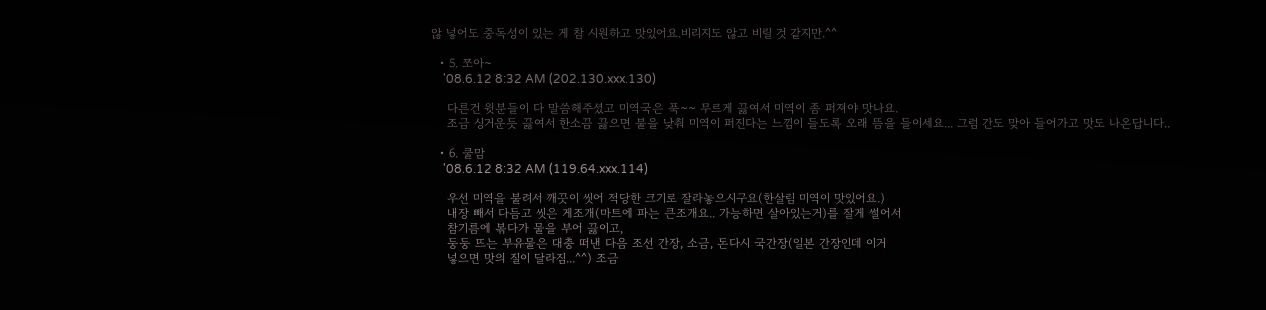않 넣어도 중독성이 있는 게 참 시원하고 맛있어요.비리지도 않고 비릴 것 같지만.^^

  • 5. 쪼아~
    '08.6.12 8:32 AM (202.130.xxx.130)

    다른건 윗분들이 다 말씀해주셨고 미역국은 푹~~ 무르게 끓여서 미역이 좀 퍼져야 맛나요.
    조금 싱거운듯 끓여서 한소끔 끓으면 불을 낮춰 미역이 퍼진다는 느낌이 들도록 오래 뜸을 들이세요... 그럼 간도 맞아 들어가고 맛도 나온답니다..

  • 6. 쿨맘
    '08.6.12 8:32 AM (119.64.xxx.114)

    우선 미역을 불려서 깨끗이 씻어 적당한 크기로 잘라놓으시구요(한살림 미역이 맛있어요.)
    내장 빼서 다듬고 씻은 게조개(마트에 파는 큰조개요.. 가능하면 살아있는거)를 잘게 썰어서
    참기름에 볶다가 물을 부어 끓이고,
    둥둥 뜨는 부유물은 대충 떠낸 다음 조선 간장, 소금, 돈다시 국간장(일본 간장인데 이거
    넣으면 맛의 질이 달라짐...^^) 조금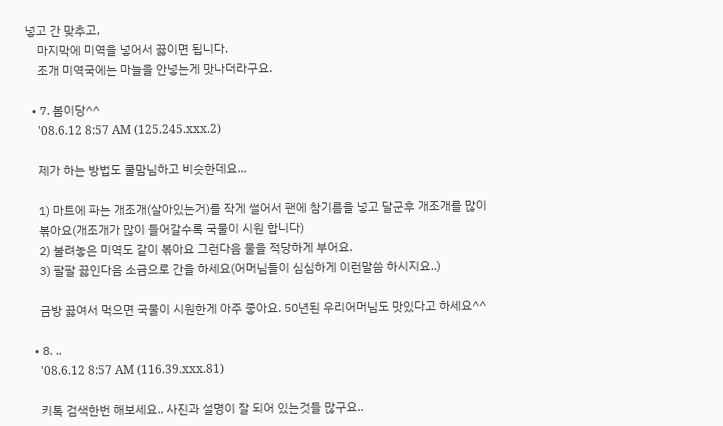넣고 간 맞추고,
    마지막에 미역을 넣어서 끓이면 됩니다.
    조개 미역국에는 마늘을 안넣는게 맛나더라구요.

  • 7. 봄이당^^
    '08.6.12 8:57 AM (125.245.xxx.2)

    제가 하는 방법도 쿨맘님하고 비슷한데요...

    1) 마트에 파는 개조개(살아있는거)를 작게 썰어서 팬에 참기름을 넣고 달군후 개조개를 많이
    볶아요(개조개가 많이 들어갈수록 국물이 시원 합니다)
    2) 불려놓은 미역도 같이 볶아요 그런다음 물을 적당하게 부어요.
    3) 팔팔 끓인다음 소금으로 간을 하세요(어머님들이 심심하게 이런말씀 하시지요..)

    금방 끓여서 먹으면 국물이 시원한게 아주 좋아요. 50년된 우리어머님도 맛있다고 하세요^^

  • 8. ..
    '08.6.12 8:57 AM (116.39.xxx.81)

    키톡 검색한번 해보세요.. 사진과 설명이 잘 되어 있는것들 많구요..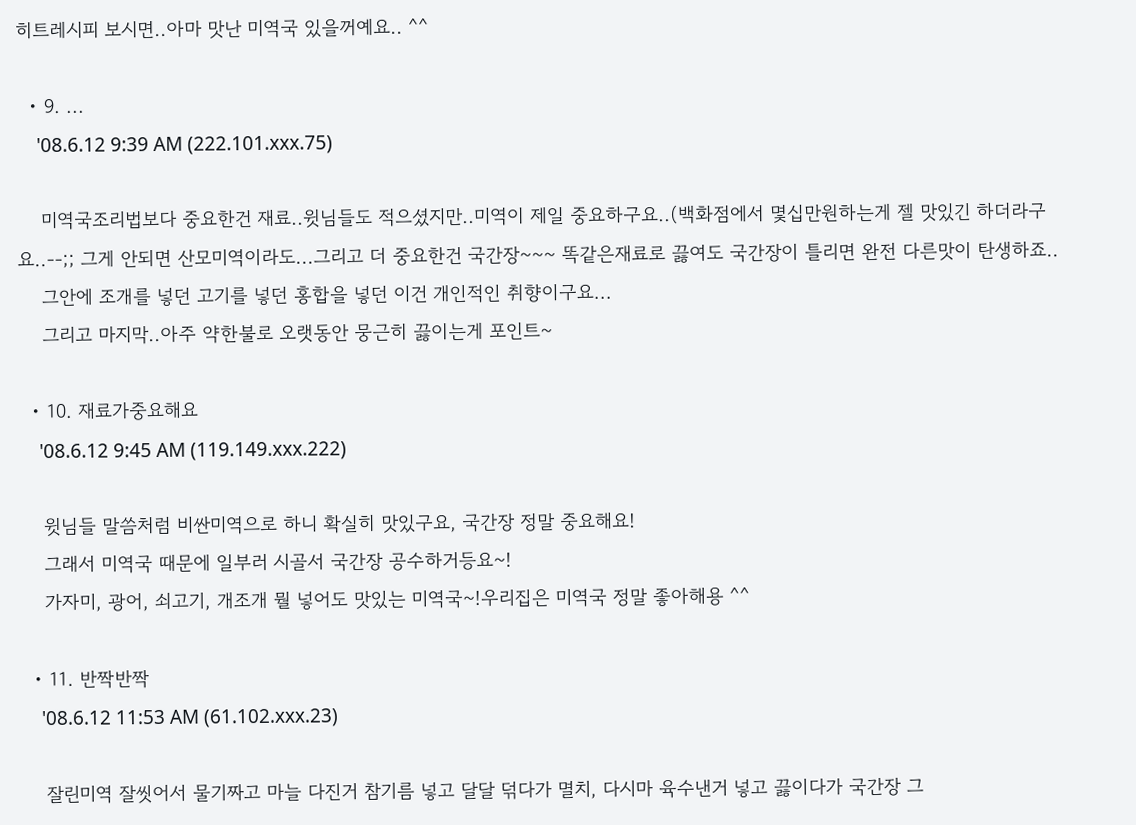히트레시피 보시면..아마 맛난 미역국 있을꺼예요.. ^^

  • 9. ...
    '08.6.12 9:39 AM (222.101.xxx.75)

    미역국조리법보다 중요한건 재료..윗님들도 적으셨지만..미역이 제일 중요하구요..(백화점에서 몇십만원하는게 젤 맛있긴 하더라구요..--;; 그게 안되면 산모미역이라도...그리고 더 중요한건 국간장~~~ 똑같은재료로 끓여도 국간장이 틀리면 완전 다른맛이 탄생하죠..
    그안에 조개를 넣던 고기를 넣던 홍합을 넣던 이건 개인적인 취향이구요...
    그리고 마지막..아주 약한불로 오랫동안 뭉근히 끓이는게 포인트~

  • 10. 재료가중요해요
    '08.6.12 9:45 AM (119.149.xxx.222)

    윗님들 말씀처럼 비싼미역으로 하니 확실히 맛있구요, 국간장 정말 중요해요!
    그래서 미역국 때문에 일부러 시골서 국간장 공수하거등요~!
    가자미, 광어, 쇠고기, 개조개 뭘 넣어도 맛있는 미역국~!우리집은 미역국 정말 좋아해용 ^^

  • 11. 반짝반짝
    '08.6.12 11:53 AM (61.102.xxx.23)

    잘린미역 잘씻어서 물기짜고 마늘 다진거 참기름 넣고 달달 덖다가 멸치, 다시마 육수낸거 넣고 끓이다가 국간장 그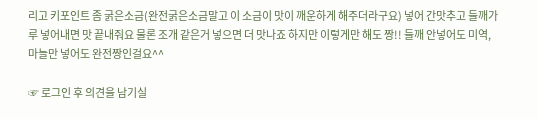리고 키포인트 좀 굵은소금(완전굵은소금말고 이 소금이 맛이 깨운하게 해주더라구요) 넣어 간맛추고 들깨가루 넣어내면 맛 끝내줘요 물론 조개 같은거 넣으면 더 맛나죠 하지만 이렇게만 해도 짱!! 들깨 안넣어도 미역, 마늘만 넣어도 완전짱인걸요^^

☞ 로그인 후 의견을 남기실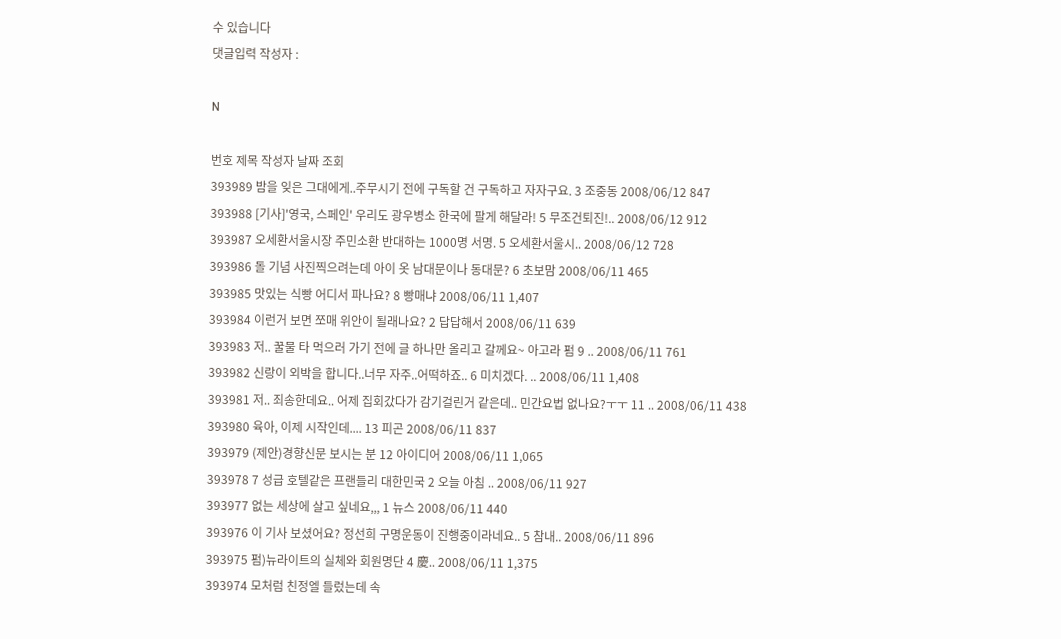수 있습니다
댓글입력 작성자 :

N

번호 제목 작성자 날짜 조회
393989 밤을 잊은 그대에게..주무시기 전에 구독할 건 구독하고 자자구요. 3 조중동 2008/06/12 847
393988 [기사]'영국, 스페인' 우리도 광우병소 한국에 팔게 해달라! 5 무조건퇴진!.. 2008/06/12 912
393987 오세환서울시장 주민소환 반대하는 1000명 서명. 5 오세환서울시.. 2008/06/12 728
393986 돌 기념 사진찍으려는데 아이 옷 남대문이나 동대문? 6 초보맘 2008/06/11 465
393985 맛있는 식빵 어디서 파나요? 8 빵매냐 2008/06/11 1,407
393984 이런거 보면 쪼매 위안이 될래나요? 2 답답해서 2008/06/11 639
393983 저.. 꿀물 타 먹으러 가기 전에 글 하나만 올리고 갈께요~ 아고라 펌 9 .. 2008/06/11 761
393982 신랑이 외박을 합니다..너무 자주..어떡하죠.. 6 미치겠다. .. 2008/06/11 1,408
393981 저.. 죄송한데요.. 어제 집회갔다가 감기걸린거 같은데.. 민간요법 없나요?ㅜㅜ 11 .. 2008/06/11 438
393980 육아, 이제 시작인데.... 13 피곤 2008/06/11 837
393979 (제안)경향신문 보시는 분 12 아이디어 2008/06/11 1,065
393978 7 성급 호텔같은 프랜들리 대한민국 2 오늘 아침 .. 2008/06/11 927
393977 없는 세상에 살고 싶네요,,, 1 뉴스 2008/06/11 440
393976 이 기사 보셨어요? 정선희 구명운동이 진행중이라네요.. 5 참내.. 2008/06/11 896
393975 펌)뉴라이트의 실체와 회원명단 4 慶.. 2008/06/11 1,375
393974 모처럼 친정엘 들렀는데 속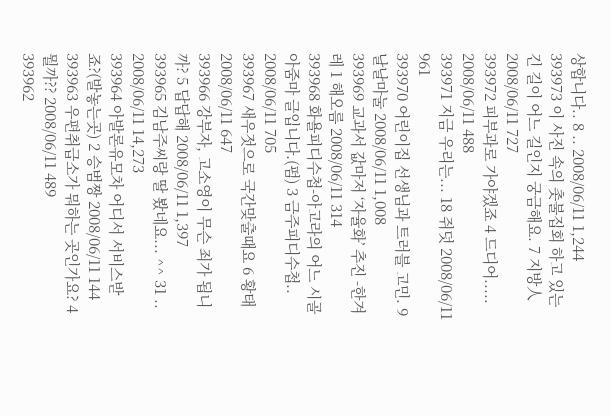상합니다.. 8 .. 2008/06/11 1,244
393973 이 사진 속의 촛불집회 하고 있는 긴 길이 어느 길인지 궁금해요. 7 지방人 2008/06/11 727
393972 피부과로 가야겠죠 4 드디어..... 2008/06/11 488
393971 지금 우리는... 18 쥐덧 2008/06/11 961
393970 어린이집 선생님과 트러블 고민. 9 날날마눌 2008/06/11 1,008
393969 교과서 값마저 ‘자율화’ 추진 -한겨레 1 해오름 2008/06/11 314
393968 화욜피디수첩-아고라의 어느 시골아줌마 글입니다.(펌) 3 금주피디수첩.. 2008/06/11 705
393967 새우젓으로 국간맞출때요 6 황태 2008/06/11 647
393966 강부자, 고소영이 무슨 죄가 됩니까? 5 답답해 2008/06/11 1,397
393965 김남주씨랑 딸 봤네요... ^^ 31 .. 2008/06/11 14,273
393964 아발론유모차 어디서 서비스받죠?(발놓는곳) 2 승범짱 2008/06/11 144
393963 우편취급소가 뭐하는 곳인가요? 4 뭘까?? 2008/06/11 489
393962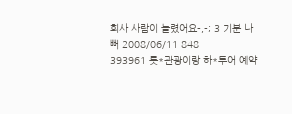회사 사람이 놀렸어요-,-; 3 기분 나뻐 2008/06/11 848
393961 롯*관광이랑 하*투어 예약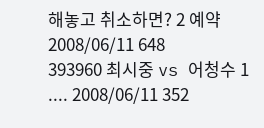해놓고 취소하면? 2 예약 2008/06/11 648
393960 최시중 vs 어청수 1 .... 2008/06/11 352